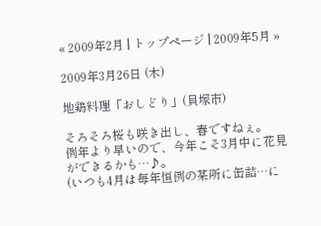« 2009年2月 | トップページ | 2009年5月 »

2009年3月26日 (木)

地鶏料理「おしどり」(貝塚市)

そろそろ桜も咲き出し、春ですねぇ。
例年より早いので、今年こそ3月中に花見ができるかも…♪。
(いつも4月は毎年恒例の某所に缶詰…に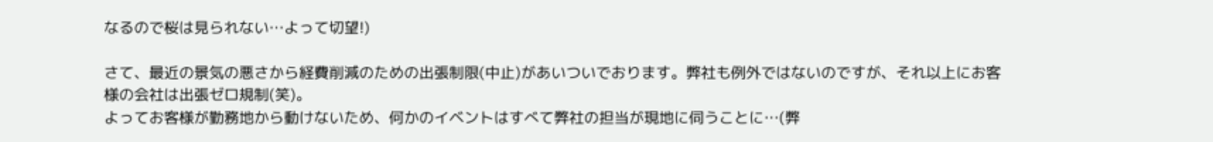なるので桜は見られない…よって切望!)

さて、最近の景気の悪さから経費削減のための出張制限(中止)があいついでおります。弊社も例外ではないのですが、それ以上にお客様の会社は出張ゼロ規制(笑)。
よってお客様が勤務地から動けないため、何かのイベントはすべて弊社の担当が現地に伺うことに…(弊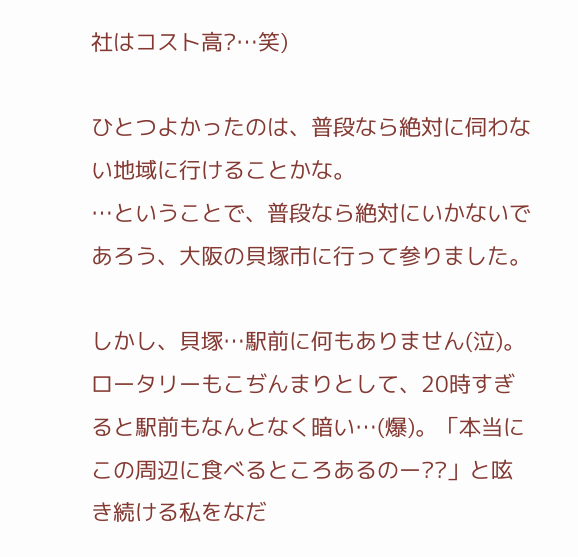社はコスト高?…笑)

ひとつよかったのは、普段なら絶対に伺わない地域に行けることかな。
…ということで、普段なら絶対にいかないであろう、大阪の貝塚市に行って参りました。

しかし、貝塚…駅前に何もありません(泣)。ロータリーもこぢんまりとして、20時すぎると駅前もなんとなく暗い…(爆)。「本当にこの周辺に食べるところあるのー??」と呟き続ける私をなだ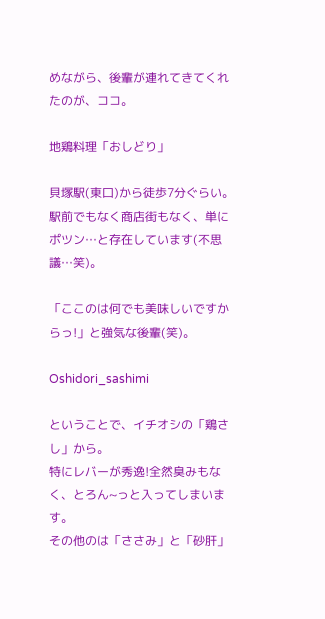めながら、後輩が連れてきてくれたのが、ココ。

地鶏料理「おしどり」

貝塚駅(東口)から徒歩7分ぐらい。駅前でもなく商店街もなく、単にポツン…と存在しています(不思議…笑)。

「ここのは何でも美味しいですからっ!」と強気な後輩(笑)。

Oshidori_sashimi

ということで、イチオシの「鶏さし」から。
特にレバーが秀逸!全然臭みもなく、とろん~っと入ってしまいます。
その他のは「ささみ」と「砂肝」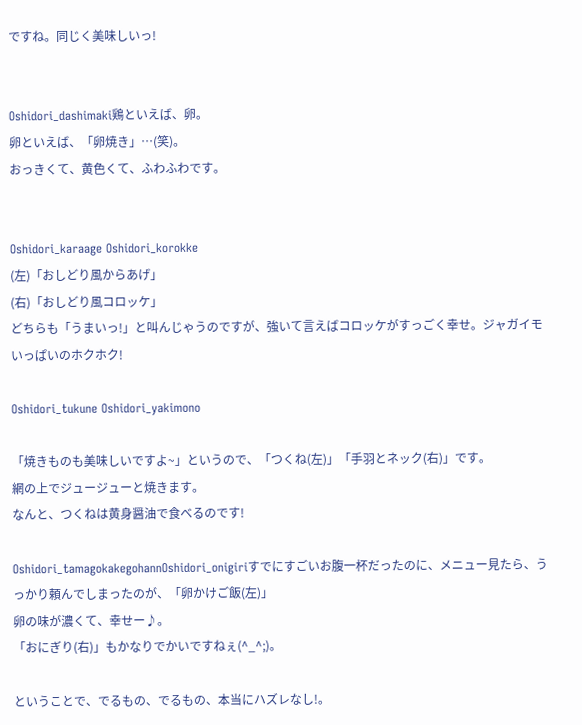ですね。同じく美味しいっ!


Oshidori_dashimaki鶏といえば、卵。
卵といえば、「卵焼き」…(笑)。
おっきくて、黄色くて、ふわふわです。


Oshidori_karaage Oshidori_korokke
(左)「おしどり風からあげ」
(右)「おしどり風コロッケ」
どちらも「うまいっ!」と叫んじゃうのですが、強いて言えばコロッケがすっごく幸せ。ジャガイモいっぱいのホクホク!

Oshidori_tukune Oshidori_yakimono

「焼きものも美味しいですよ~」というので、「つくね(左)」「手羽とネック(右)」です。
網の上でジュージューと焼きます。
なんと、つくねは黄身醤油で食べるのです!

Oshidori_tamagokakegohannOshidori_onigiriすでにすごいお腹一杯だったのに、メニュー見たら、うっかり頼んでしまったのが、「卵かけご飯(左)」
卵の味が濃くて、幸せー♪。
「おにぎり(右)」もかなりでかいですねぇ(^_^;)。

ということで、でるもの、でるもの、本当にハズレなし!。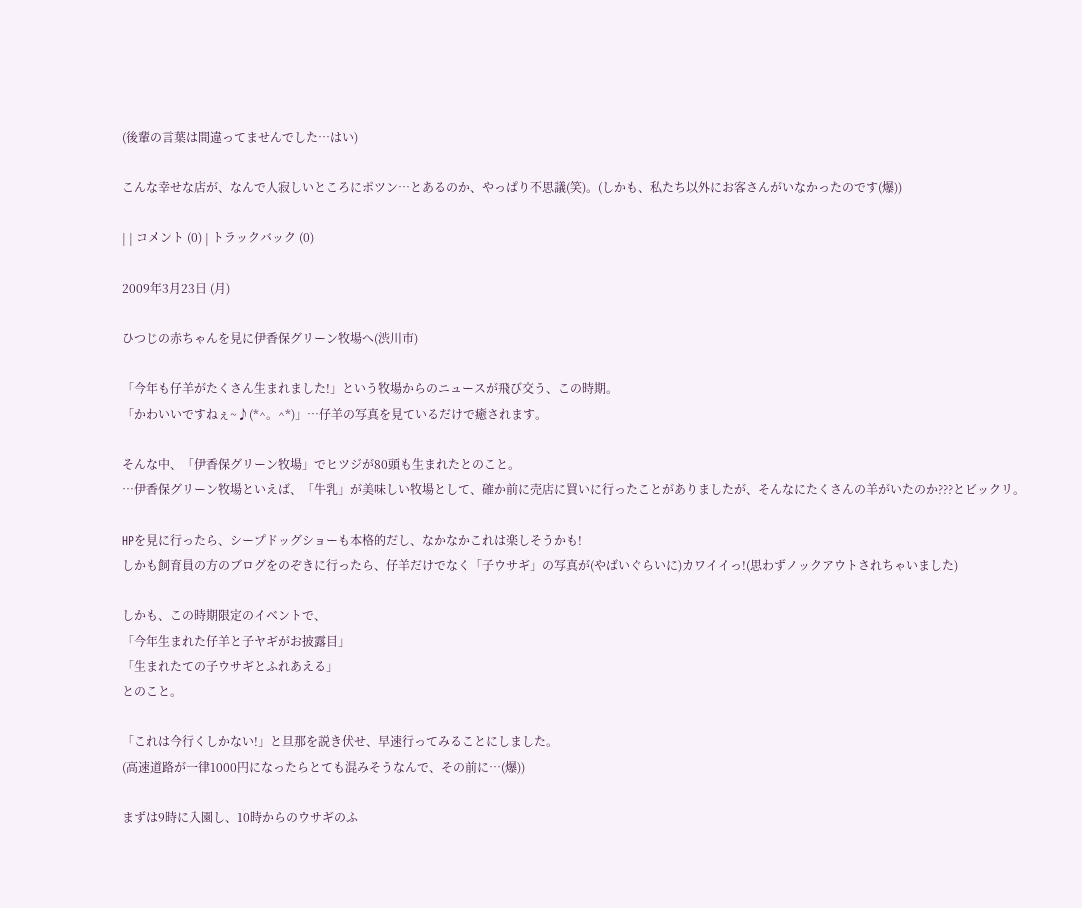(後輩の言葉は間違ってませんでした…はい)

こんな幸せな店が、なんで人寂しいところにポツン…とあるのか、やっぱり不思議(笑)。(しかも、私たち以外にお客さんがいなかったのです(爆))

| | コメント (0) | トラックバック (0)

2009年3月23日 (月)

ひつじの赤ちゃんを見に伊香保グリーン牧場へ(渋川市)

「今年も仔羊がたくさん生まれました!」という牧場からのニュースが飛び交う、この時期。
「かわいいですねぇ~♪(*^。^*)」…仔羊の写真を見ているだけで癒されます。

そんな中、「伊香保グリーン牧場」でヒツジが80頭も生まれたとのこと。
…伊香保グリーン牧場といえば、「牛乳」が美味しい牧場として、確か前に売店に買いに行ったことがありましたが、そんなにたくさんの羊がいたのか???とビックリ。

HPを見に行ったら、シープドッグショーも本格的だし、なかなかこれは楽しそうかも!
しかも飼育員の方のブログをのぞきに行ったら、仔羊だけでなく「子ウサギ」の写真が(やばいぐらいに)カワイイっ!(思わずノックアウトされちゃいました)

しかも、この時期限定のイベントで、
「今年生まれた仔羊と子ヤギがお披露目」
「生まれたての子ウサギとふれあえる」
とのこと。

「これは今行くしかない!」と旦那を説き伏せ、早速行ってみることにしました。
(高速道路が一律1000円になったらとても混みそうなんで、その前に…(爆))

まずは9時に入園し、10時からのウサギのふ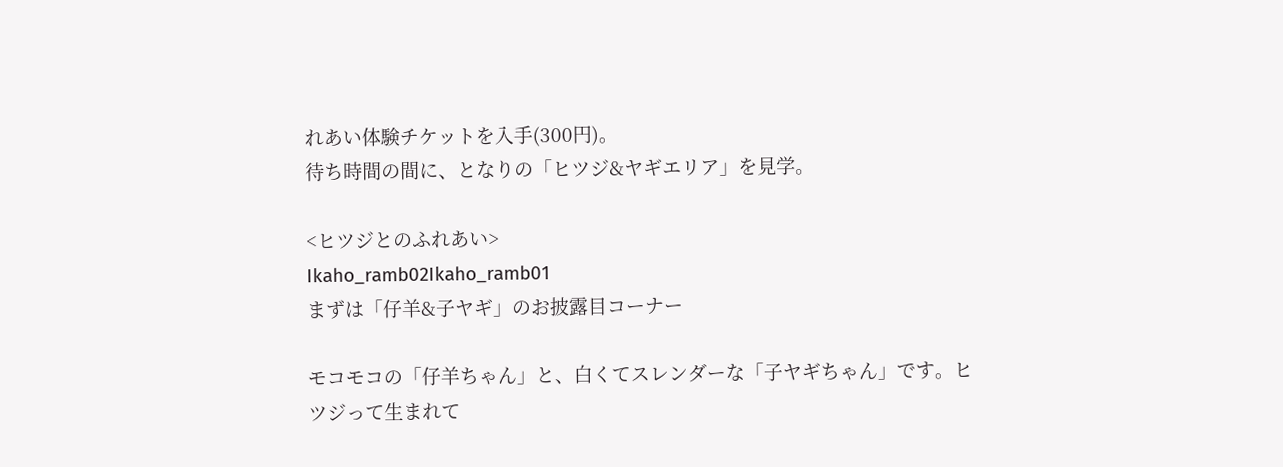れあい体験チケットを入手(300円)。
待ち時間の間に、となりの「ヒツジ&ヤギエリア」を見学。

<ヒツジとのふれあい>
Ikaho_ramb02Ikaho_ramb01
まずは「仔羊&子ヤギ」のお披露目コーナー

モコモコの「仔羊ちゃん」と、白くてスレンダーな「子ヤギちゃん」です。ヒツジって生まれて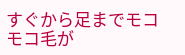すぐから足までモコモコ毛が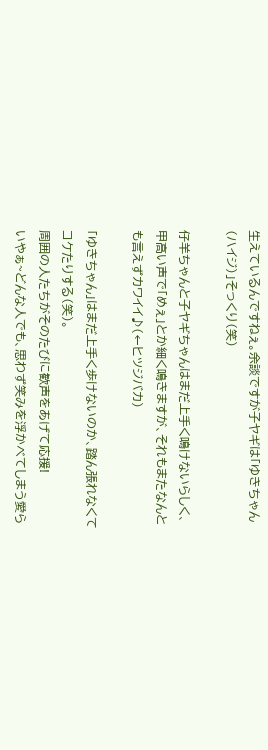生えているんですねぇ。余談ですが子ヤギは「ゆきちゃん(ハイジ)」そっくり(笑)

仔羊ちゃんと子ヤギちゃんはまだ上手く鳴けないらしく、甲高い声で「めぇ」とか細く鳴きますが、それもまたなんとも言えずカワイイ♪(←ヒツジバカ)

「ゆきちゃん」はまだ上手く歩けないのか、踏ん張れなくてコケたりする(笑)。
周囲の人たちがそのたびに歓声をあげて応援!
いやぁ~どんな人でも、思わず笑みを浮かべてしまう愛ら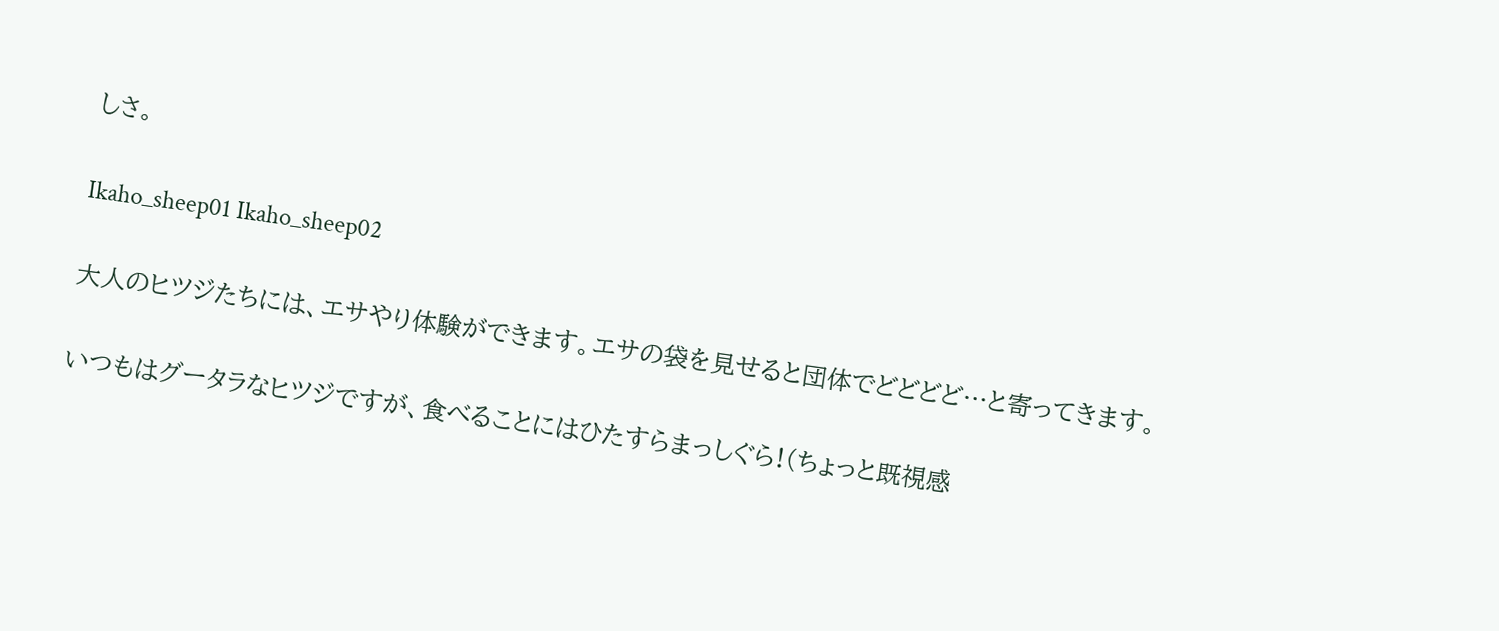しさ。

Ikaho_sheep01 Ikaho_sheep02

大人のヒツジたちには、エサやり体験ができます。エサの袋を見せると団体でどどどど…と寄ってきます。

いつもはグータラなヒツジですが、食べることにはひたすらまっしぐら!(ちょっと既視感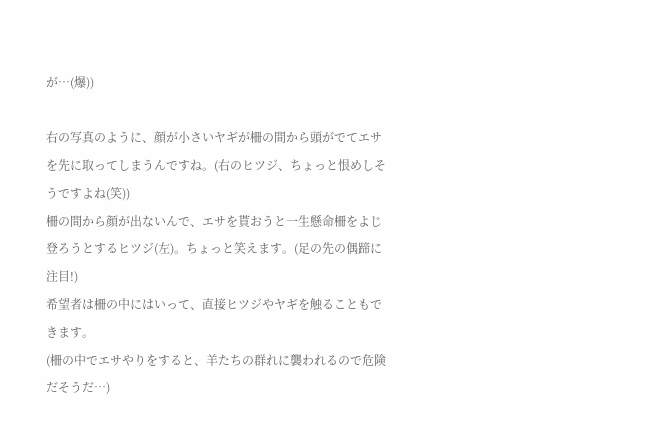が…(爆))

右の写真のように、顔が小さいヤギが柵の間から頭がでてエサを先に取ってしまうんですね。(右のヒツジ、ちょっと恨めしそうですよね(笑))
柵の間から顔が出ないんで、エサを貰おうと一生懸命柵をよじ登ろうとするヒツジ(左)。ちょっと笑えます。(足の先の偶蹄に注目!)
希望者は柵の中にはいって、直接ヒツジやヤギを触ることもできます。
(柵の中でエサやりをすると、羊たちの群れに襲われるので危険だそうだ…)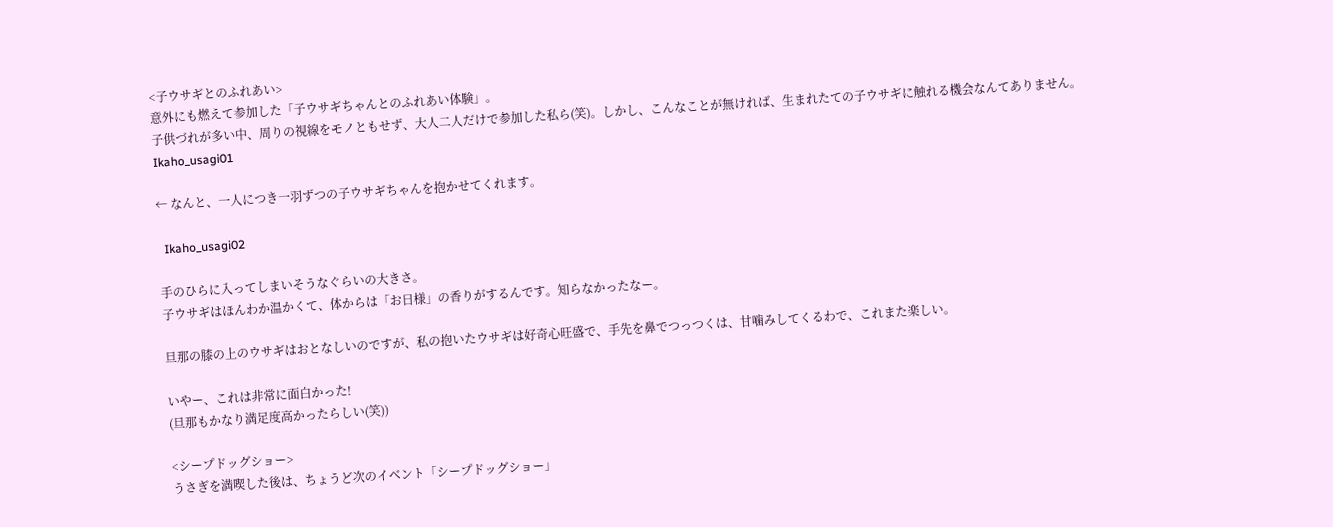<子ウサギとのふれあい>
意外にも燃えて参加した「子ウサギちゃんとのふれあい体験」。
子供づれが多い中、周りの視線をモノともせず、大人二人だけで参加した私ら(笑)。しかし、こんなことが無ければ、生まれたての子ウサギに触れる機会なんてありません。
Ikaho_usagi01

← なんと、一人につき一羽ずつの子ウサギちゃんを抱かせてくれます。

  Ikaho_usagi02

手のひらに入ってしまいそうなぐらいの大きさ。
子ウサギはほんわか温かくて、体からは「お日様」の香りがするんです。知らなかったなー。

旦那の膝の上のウサギはおとなしいのですが、私の抱いたウサギは好奇心旺盛で、手先を鼻でつっつくは、甘噛みしてくるわで、これまた楽しい。

いやー、これは非常に面白かった!
(旦那もかなり満足度高かったらしい(笑))

<シープドッグショー>
うさぎを満喫した後は、ちょうど次のイベント「シープドッグショー」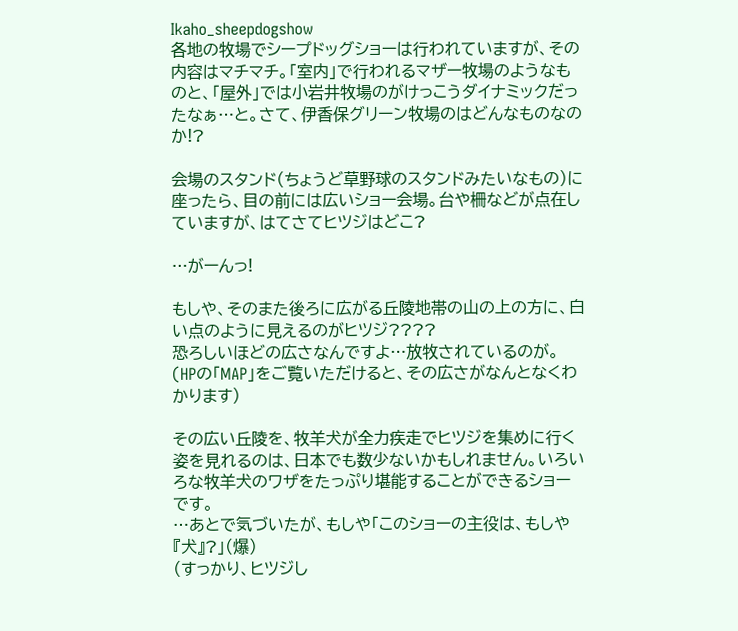Ikaho_sheepdogshow
各地の牧場でシープドッグショーは行われていますが、その内容はマチマチ。「室内」で行われるマザー牧場のようなものと、「屋外」では小岩井牧場のがけっこうダイナミックだったなぁ…と。さて、伊香保グリーン牧場のはどんなものなのか!?

会場のスタンド(ちょうど草野球のスタンドみたいなもの)に座ったら、目の前には広いショー会場。台や柵などが点在していますが、はてさてヒツジはどこ?

…がーんっ!

もしや、そのまた後ろに広がる丘陵地帯の山の上の方に、白い点のように見えるのがヒツジ????
恐ろしいほどの広さなんですよ…放牧されているのが。
(HPの「MAP」をご覧いただけると、その広さがなんとなくわかります)

その広い丘陵を、牧羊犬が全力疾走でヒツジを集めに行く姿を見れるのは、日本でも数少ないかもしれません。いろいろな牧羊犬のワザをたっぷり堪能することができるショーです。
…あとで気づいたが、もしや「このショーの主役は、もしや『犬』?」(爆)
(すっかり、ヒツジし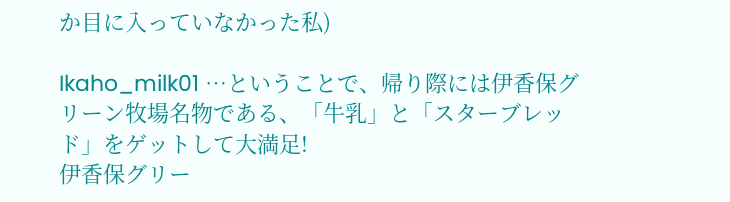か目に入っていなかった私)

Ikaho_milk01 …ということで、帰り際には伊香保グリーン牧場名物である、「牛乳」と「スターブレッド」をゲットして大満足!
伊香保グリー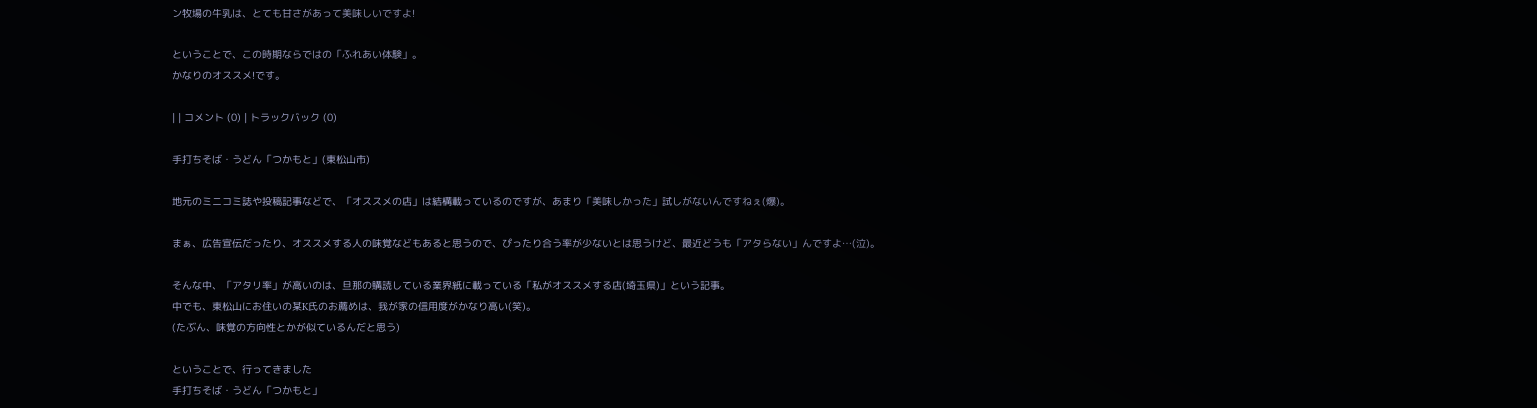ン牧場の牛乳は、とても甘さがあって美味しいですよ!

ということで、この時期ならではの「ふれあい体験」。
かなりのオススメ!です。

| | コメント (0) | トラックバック (0)

手打ちそば・うどん「つかもと」(東松山市)

地元のミニコミ誌や投稿記事などで、「オススメの店」は結構載っているのですが、あまり「美味しかった」試しがないんですねぇ(爆)。

まぁ、広告宣伝だったり、オススメする人の味覚などもあると思うので、ぴったり合う率が少ないとは思うけど、最近どうも「アタらない」んですよ…(泣)。

そんな中、「アタリ率」が高いのは、旦那の購読している業界紙に載っている「私がオススメする店(埼玉県)」という記事。
中でも、東松山にお住いの某K氏のお薦めは、我が家の信用度がかなり高い(笑)。
(たぶん、味覚の方向性とかが似ているんだと思う)

ということで、行ってきました
手打ちそば・うどん「つかもと」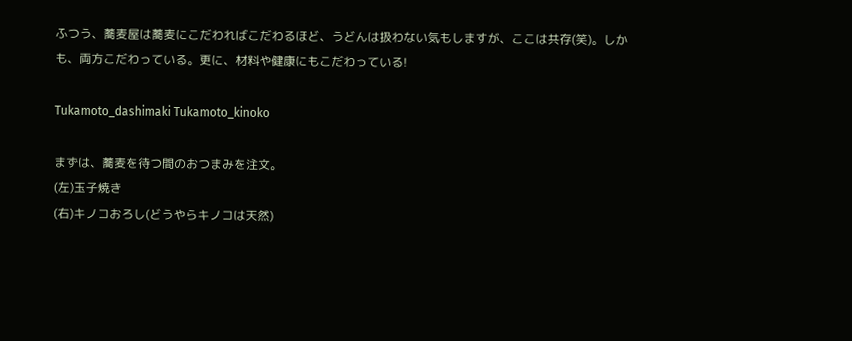ふつう、蕎麦屋は蕎麦にこだわればこだわるほど、うどんは扱わない気もしますが、ここは共存(笑)。しかも、両方こだわっている。更に、材料や健康にもこだわっている!

Tukamoto_dashimaki Tukamoto_kinoko

まずは、蕎麦を待つ間のおつまみを注文。
(左)玉子焼き
(右)キノコおろし(どうやらキノコは天然)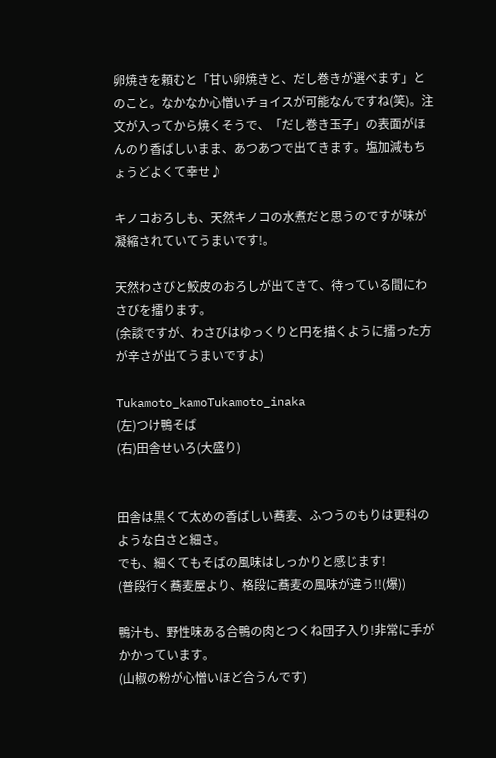卵焼きを頼むと「甘い卵焼きと、だし巻きが選べます」とのこと。なかなか心憎いチョイスが可能なんですね(笑)。注文が入ってから焼くそうで、「だし巻き玉子」の表面がほんのり香ばしいまま、あつあつで出てきます。塩加減もちょうどよくて幸せ♪

キノコおろしも、天然キノコの水煮だと思うのですが味が凝縮されていてうまいです!。

天然わさびと鮫皮のおろしが出てきて、待っている間にわさびを擂ります。
(余談ですが、わさびはゆっくりと円を描くように擂った方が辛さが出てうまいですよ)

Tukamoto_kamoTukamoto_inaka
(左)つけ鴨そば
(右)田舎せいろ(大盛り)


田舎は黒くて太めの香ばしい蕎麦、ふつうのもりは更科のような白さと細さ。
でも、細くてもそばの風味はしっかりと感じます!
(普段行く蕎麦屋より、格段に蕎麦の風味が違う!!(爆))

鴨汁も、野性味ある合鴨の肉とつくね団子入り!非常に手がかかっています。
(山椒の粉が心憎いほど合うんです)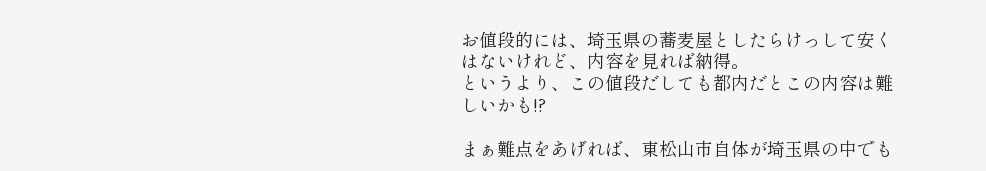お値段的には、埼玉県の蕎麦屋としたらけっして安くはないけれど、内容を見れば納得。
というより、この値段だしても都内だとこの内容は難しいかも!?

まぁ難点をあげれば、東松山市自体が埼玉県の中でも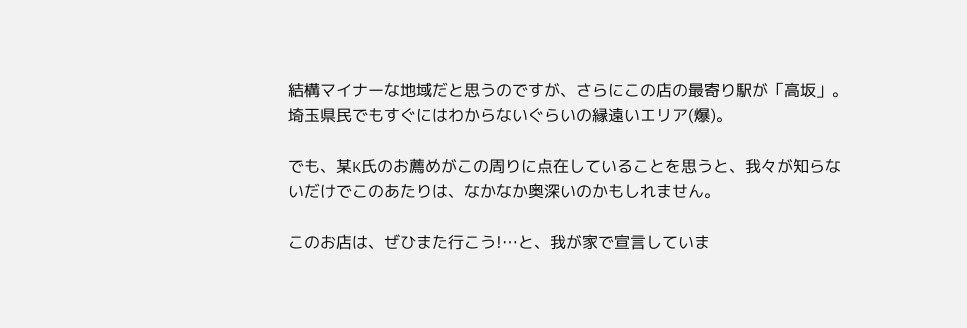結構マイナーな地域だと思うのですが、さらにこの店の最寄り駅が「高坂」。埼玉県民でもすぐにはわからないぐらいの縁遠いエリア(爆)。

でも、某K氏のお薦めがこの周りに点在していることを思うと、我々が知らないだけでこのあたりは、なかなか奥深いのかもしれません。

このお店は、ぜひまた行こう!…と、我が家で宣言していま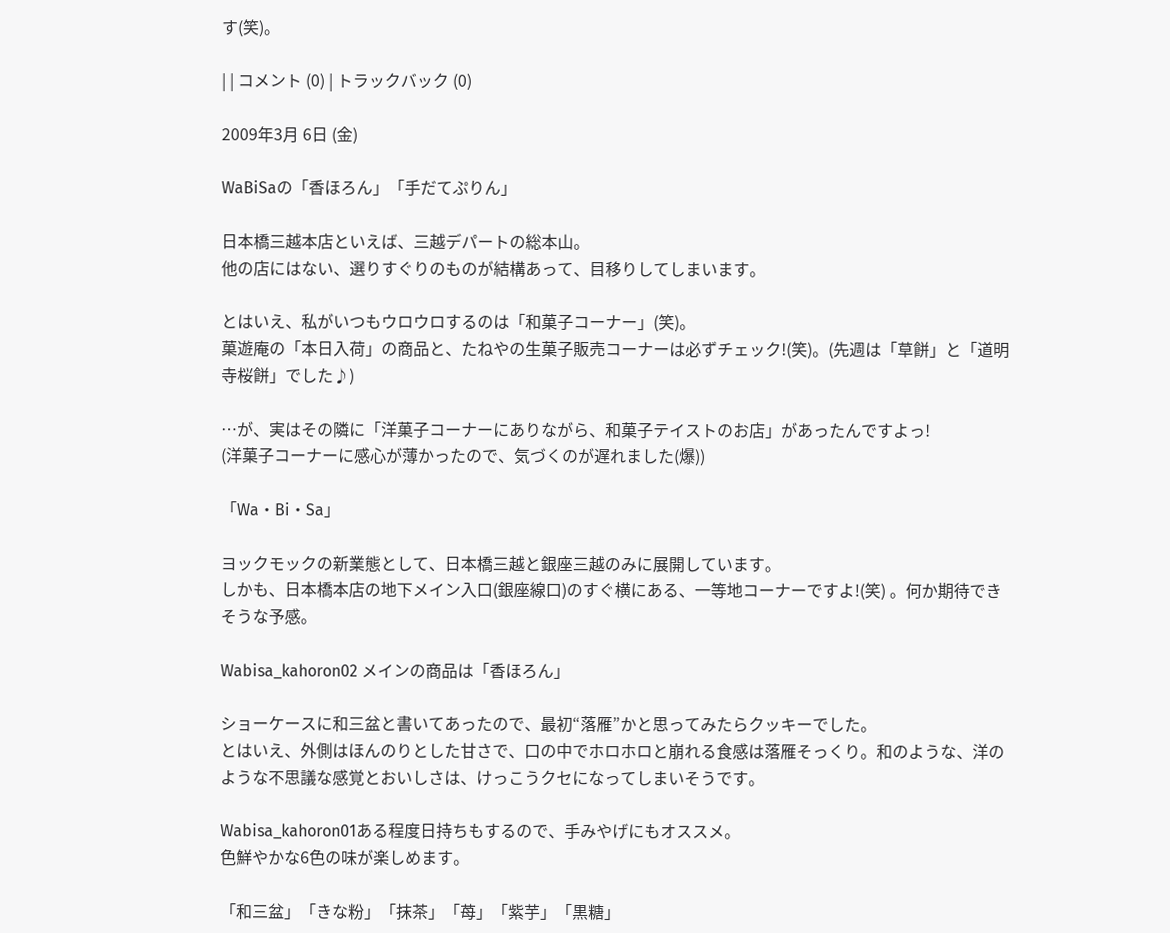す(笑)。

| | コメント (0) | トラックバック (0)

2009年3月 6日 (金)

WaBiSaの「香ほろん」「手だてぷりん」

日本橋三越本店といえば、三越デパートの総本山。
他の店にはない、選りすぐりのものが結構あって、目移りしてしまいます。

とはいえ、私がいつもウロウロするのは「和菓子コーナー」(笑)。
菓遊庵の「本日入荷」の商品と、たねやの生菓子販売コーナーは必ずチェック!(笑)。(先週は「草餅」と「道明寺桜餅」でした♪)

…が、実はその隣に「洋菓子コーナーにありながら、和菓子テイストのお店」があったんですよっ!
(洋菓子コーナーに感心が薄かったので、気づくのが遅れました(爆))

「Wa・Bi・Sa」

ヨックモックの新業態として、日本橋三越と銀座三越のみに展開しています。
しかも、日本橋本店の地下メイン入口(銀座線口)のすぐ横にある、一等地コーナーですよ!(笑) 。何か期待できそうな予感。

Wabisa_kahoron02 メインの商品は「香ほろん」

ショーケースに和三盆と書いてあったので、最初“落雁”かと思ってみたらクッキーでした。
とはいえ、外側はほんのりとした甘さで、口の中でホロホロと崩れる食感は落雁そっくり。和のような、洋のような不思議な感覚とおいしさは、けっこうクセになってしまいそうです。

Wabisa_kahoron01ある程度日持ちもするので、手みやげにもオススメ。
色鮮やかな6色の味が楽しめます。

「和三盆」「きな粉」「抹茶」「苺」「紫芋」「黒糖」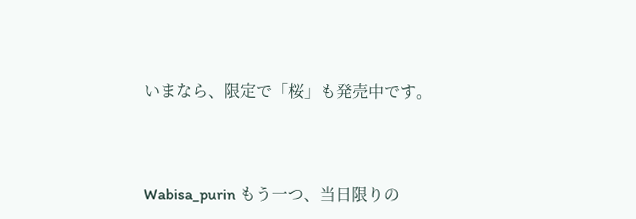いまなら、限定で「桜」も発売中です。



Wabisa_purin もう一つ、当日限りの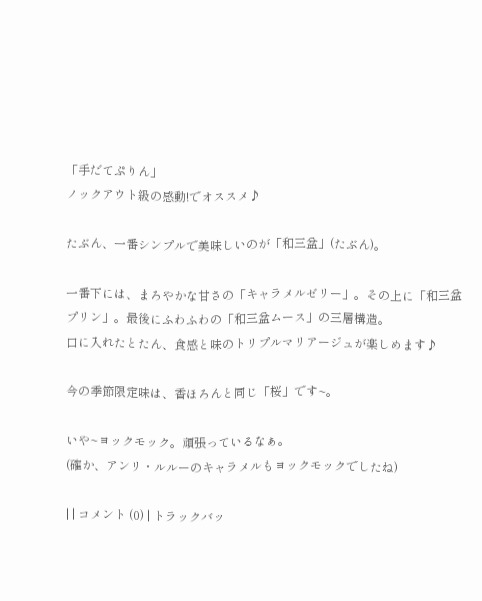「手だてぷりん」
ノックアウト級の感動!でオススメ♪

たぶん、一番シンプルで美味しいのが「和三盆」(たぶん)。

一番下には、まろやかな甘さの「キャラメルゼリー」。その上に「和三盆プリン」。最後にふわふわの「和三盆ムース」の三層構造。
口に入れたとたん、食感と味のトリプルマリアージュが楽しめます♪

今の季節限定味は、香ほろんと同じ「桜」です~。

いや~ヨックモック。頑張っているなぁ。
(確か、アンリ・ルルーのキャラメルもヨックモックでしたね)

| | コメント (0) | トラックバッ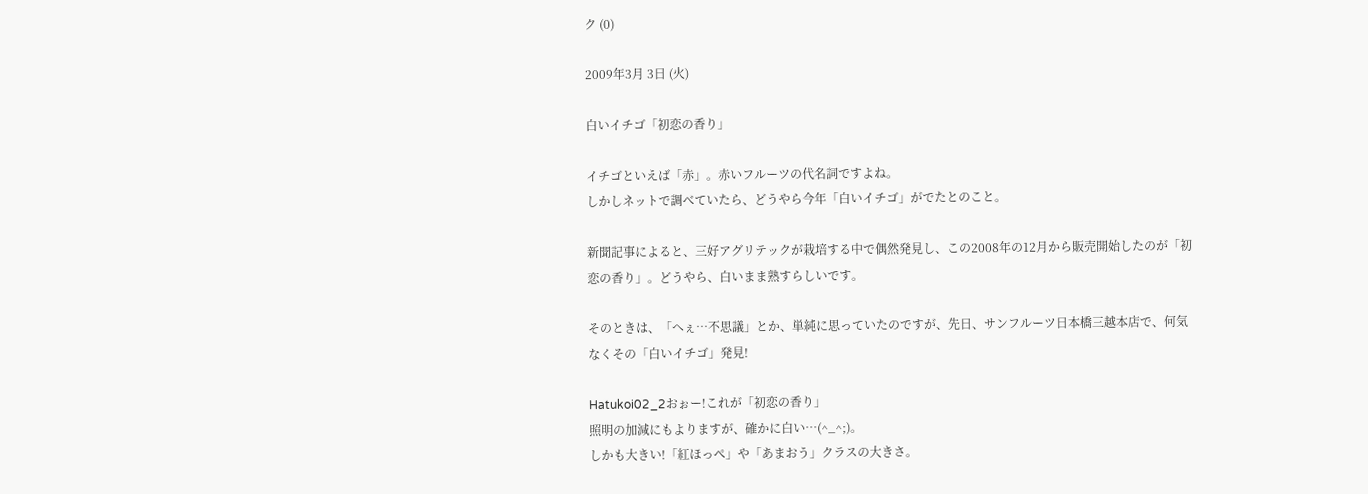ク (0)

2009年3月 3日 (火)

白いイチゴ「初恋の香り」

イチゴといえば「赤」。赤いフルーツの代名詞ですよね。
しかしネットで調べていたら、どうやら今年「白いイチゴ」がでたとのこと。

新聞記事によると、三好アグリテックが栽培する中で偶然発見し、この2008年の12月から販売開始したのが「初恋の香り」。どうやら、白いまま熟すらしいです。

そのときは、「へぇ…不思議」とか、単純に思っていたのですが、先日、サンフルーツ日本橋三越本店で、何気なくその「白いイチゴ」発見!

Hatukoi02_2おぉー!これが「初恋の香り」
照明の加減にもよりますが、確かに白い…(^_^;)。
しかも大きい!「紅ほっぺ」や「あまおう」クラスの大きさ。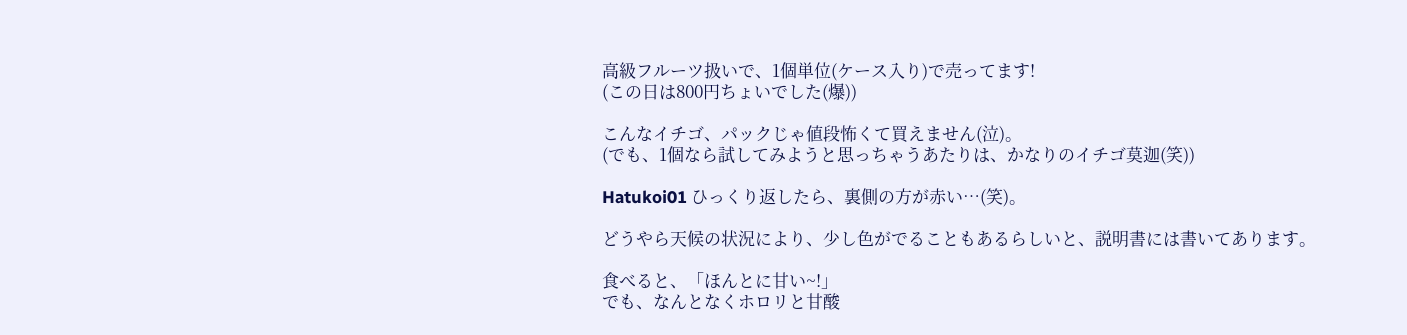高級フルーツ扱いで、1個単位(ケース入り)で売ってます!
(この日は800円ちょいでした(爆))

こんなイチゴ、パックじゃ値段怖くて買えません(泣)。
(でも、1個なら試してみようと思っちゃうあたりは、かなりのイチゴ莫迦(笑))

Hatukoi01 ひっくり返したら、裏側の方が赤い…(笑)。

どうやら天候の状況により、少し色がでることもあるらしいと、説明書には書いてあります。

食べると、「ほんとに甘い~!」
でも、なんとなくホロリと甘酸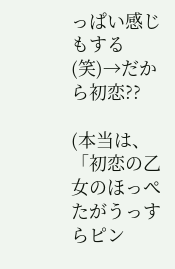っぱい感じもする(笑)→だから初恋??

(本当は、「初恋の乙女のほっぺたがうっすらピン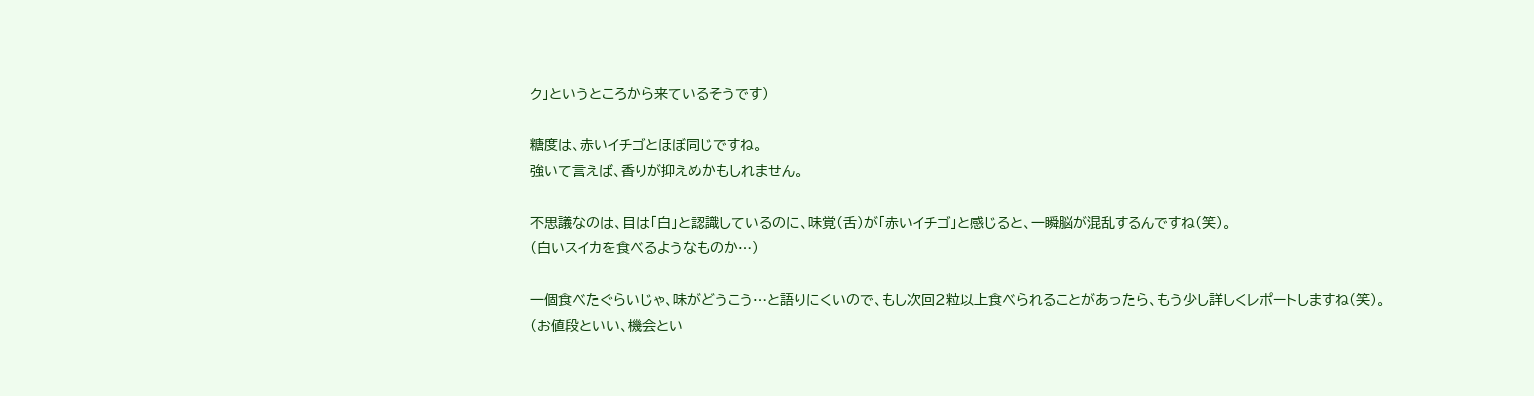ク」というところから来ているそうです)

糖度は、赤いイチゴとほぼ同じですね。
強いて言えば、香りが抑えめかもしれません。

不思議なのは、目は「白」と認識しているのに、味覚(舌)が「赤いイチゴ」と感じると、一瞬脳が混乱するんですね(笑)。
(白いスイカを食べるようなものか…)

一個食べたぐらいじゃ、味がどうこう…と語りにくいので、もし次回2粒以上食べられることがあったら、もう少し詳しくレポートしますね(笑)。
(お値段といい、機会とい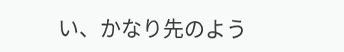い、かなり先のよう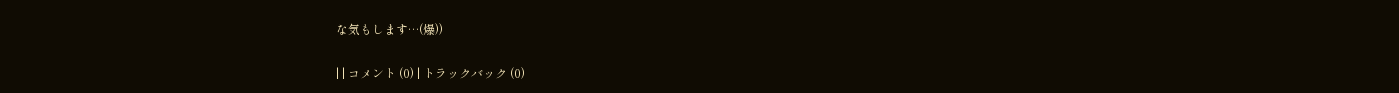な気もします…(爆))

| | コメント (0) | トラックバック (0)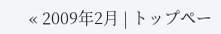« 2009年2月 | トップペー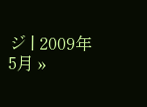ジ | 2009年5月 »